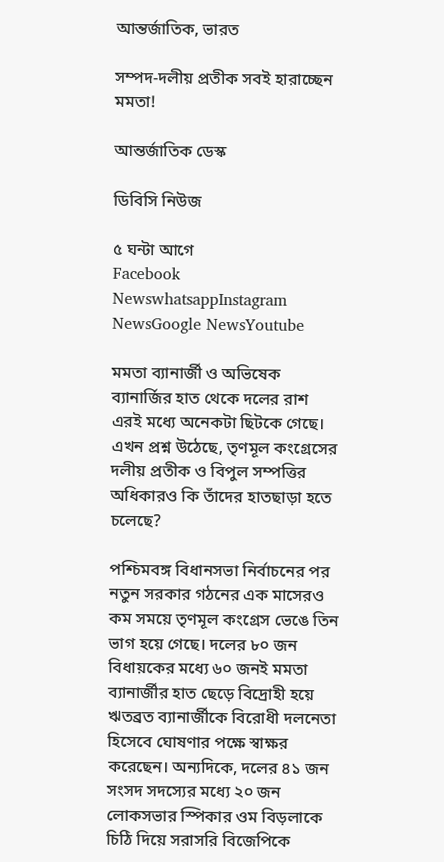আন্তর্জাতিক, ভারত

সম্পদ-দলীয় প্রতীক সবই হারাচ্ছেন মমতা!

আন্তর্জাতিক ডেস্ক

ডিবিসি নিউজ

৫ ঘন্টা আগে
Facebook NewswhatsappInstagram NewsGoogle NewsYoutube

মমতা ব্যানার্জী ও অভিষেক ব্যানার্জির হাত থেকে দলের রাশ এরই মধ্যে অনেকটা ছিটকে গেছে। এখন প্রশ্ন উঠেছে, তৃণমূল কংগ্রেসের দলীয় প্রতীক ও বিপুল সম্পত্তির অধিকারও কি তাঁদের হাতছাড়া হতে চলেছে?

পশ্চিমবঙ্গ বিধানসভা নির্বাচনের পর নতুন সরকার গঠনের এক মাসেরও কম সময়ে তৃণমূল কংগ্রেস ভেঙে তিন ভাগ হয়ে গেছে। দলের ৮০ জন বিধায়কের মধ্যে ৬০ জনই মমতা ব্যানার্জীর হাত ছেড়ে বিদ্রোহী হয়ে ঋতব্রত ব্যানার্জীকে বিরোধী দলনেতা হিসেবে ঘোষণার পক্ষে স্বাক্ষর করেছেন। অন্যদিকে, দলের ৪১ জন সংসদ সদস্যের মধ্যে ২০ জন লোকসভার স্পিকার ওম বিড়লাকে চিঠি দিয়ে সরাসরি বিজেপিকে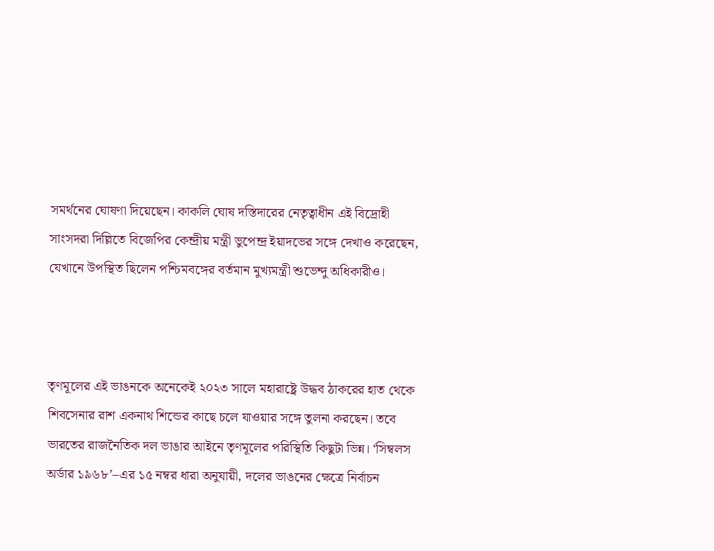সমর্থনের ঘোষণা দিয়েছেন। কাকলি ঘোষ দস্তিদারের নেতৃত্বাধীন এই বিদ্রোহী সাংসদরা দিল্লিতে বিজেপির কেন্দ্রীয় মন্ত্রী ভুপেন্দ্র ইয়াদভের সঙ্গে দেখাও করেছেন, যেখানে উপস্থিত ছিলেন পশ্চিমবঙ্গের বর্তমান মুখ্যমন্ত্রী শুভেন্দু অধিকারীও।



তৃণমূলের এই ভাঙনকে অনেকেই ২০২৩ সালে মহারাষ্ট্রে উদ্ধব ঠাকরের হাত থেকে শিবসেনার রাশ একনাথ শিন্ডের কাছে চলে যাওয়ার সঙ্গে তুলনা করছেন। তবে ভারতের রাজনৈতিক দল ভাঙার আইনে তৃণমূলের পরিস্থিতি কিছুটা ভিন্ন। ‘সিম্বলস অর্ডার ১৯৬৮’–এর ১৫ নম্বর ধারা অনুযায়ী, দলের ভাঙনের ক্ষেত্রে নির্বাচন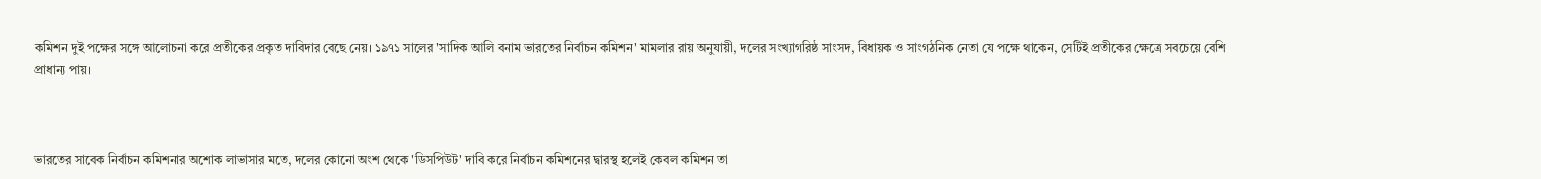কমিশন দুই পক্ষের সঙ্গে আলোচনা করে প্রতীকের প্রকৃত দাবিদার বেছে নেয়। ১৯৭১ সালের 'সাদিক আলি বনাম ভারতের নির্বাচন কমিশন' মামলার রায় অনুযায়ী, দলের সংখ্যাগরিষ্ঠ সাংসদ, বিধায়ক ও সাংগঠনিক নেতা যে পক্ষে থাকেন, সেটিই প্রতীকের ক্ষেত্রে সবচেয়ে বেশি প্রাধান্য পায়।



ভারতের সাবেক নির্বাচন কমিশনার অশোক লাভাসার মতে, দলের কোনো অংশ থেকে 'ডিসপিউট' দাবি করে নির্বাচন কমিশনের দ্বারস্থ হলেই কেবল কমিশন তা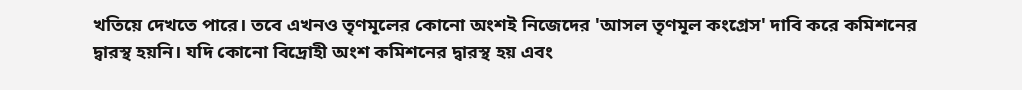খতিয়ে দেখতে পারে। তবে এখনও তৃণমূলের কোনো অংশই নিজেদের 'আসল তৃণমূল কংগ্রেস' দাবি করে কমিশনের দ্বারস্থ হয়নি। যদি কোনো বিদ্রোহী অংশ কমিশনের দ্বারস্থ হয় এবং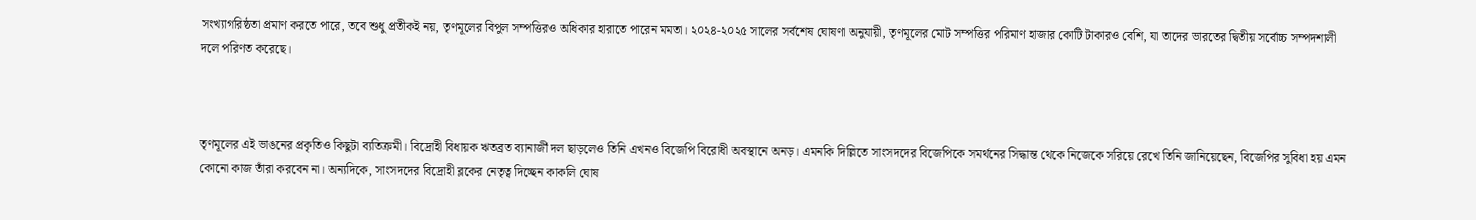সংখ্যাগরিষ্ঠতা প্রমাণ করতে পারে, তবে শুধু প্রতীকই নয়, তৃণমূলের বিপুল সম্পত্তিরও অধিকার হারাতে পারেন মমতা। ২০২৪-২০২৫ সালের সর্বশেষ ঘোষণা অনুযায়ী, তৃণমূলের মোট সম্পত্তির পরিমাণ হাজার কোটি টাকারও বেশি, যা তাদের ভারতের দ্বিতীয় সর্বোচ্চ সম্পদশালী দলে পরিণত করেছে।



তৃণমূলের এই ভাঙনের প্রকৃতিও কিছুটা ব্যতিক্রমী। বিদ্রোহী বিধায়ক ঋতব্রত ব্যানার্জী দল ছাড়লেও তিনি এখনও বিজেপি বিরোধী অবস্থানে অনড়। এমনকি দিল্লিতে সাংসদদের বিজেপিকে সমর্থনের সিদ্ধান্ত থেকে নিজেকে সরিয়ে রেখে তিনি জানিয়েছেন, বিজেপির সুবিধা হয় এমন কোনো কাজ তাঁরা করবেন না। অন্যদিকে, সাংসদদের বিদ্রোহী ব্লকের নেতৃত্ব দিচ্ছেন কাকলি ঘোষ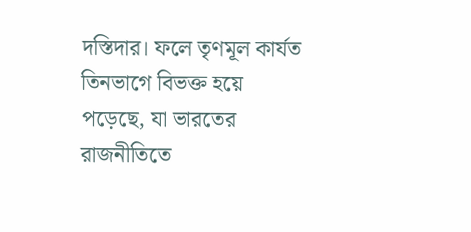দস্তিদার। ফলে তৃণমূল কার্যত তিনভাগে বিভক্ত হয়ে পড়েছে, যা ভারতের রাজনীতিতে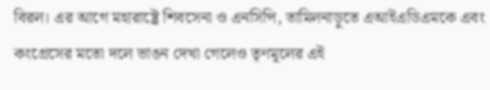বিরল। এর আগে মহারাষ্ট্রে শিবসেনা ও এনসিপি, তামিলনাড়ুতে এআইএডিএমকে এবং কংগ্রেসের মতো দলে ভাঙন দেখা গেলেও তৃণমূলের এই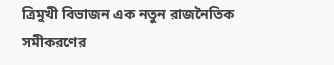ত্রিমুখী বিভাজন এক নতুন রাজনৈতিক সমীকরণের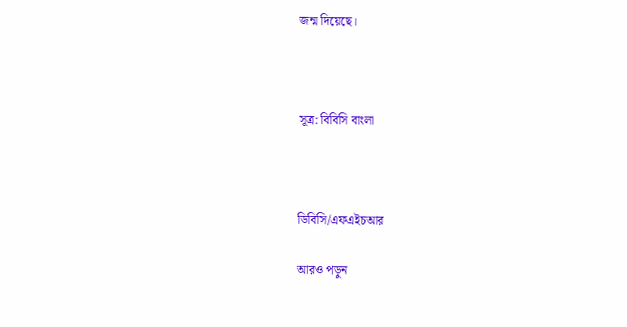জন্ম দিয়েছে।



সূত্র: বিবিসি বাংলা



ডিবিসি/এফএইচআর

আরও পড়ুন